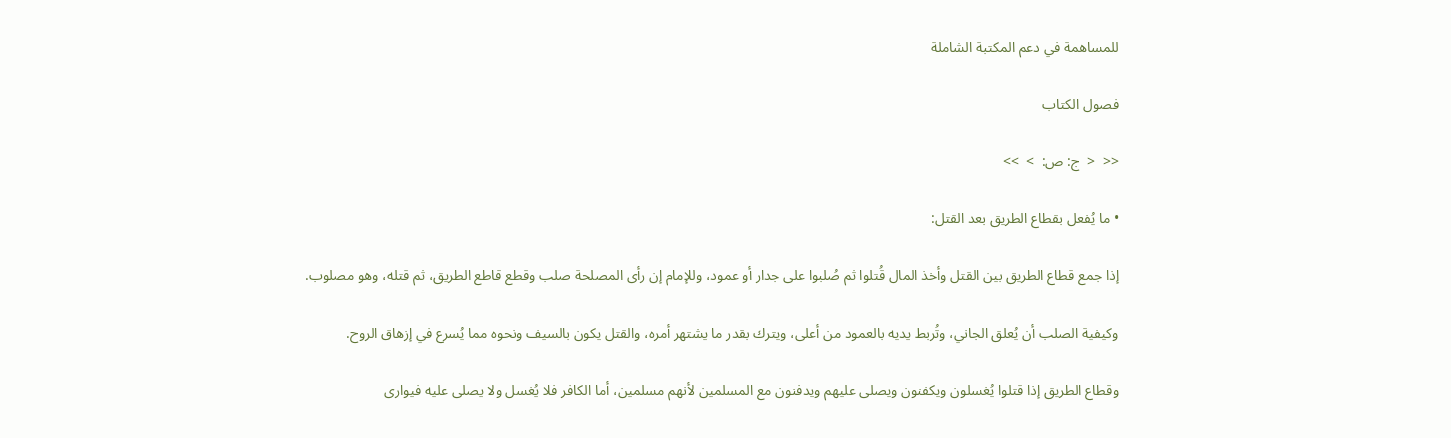للمساهمة في دعم المكتبة الشاملة

فصول الكتاب

<<  <  ج: ص:  >  >>

• ما يُفعل بقطاع الطريق بعد القتل:

إذا جمع قطاع الطريق بين القتل وأخذ المال قُتلوا ثم صُلبوا على جدار أو عمود، وللإمام إن رأى المصلحة صلب وقطع قاطع الطريق، ثم قتله، وهو مصلوب.

وكيفية الصلب أن يُعلق الجاني، وتُربط يديه بالعمود من أعلى، ويترك بقدر ما يشتهر أمره، والقتل يكون بالسيف ونحوه مما يُسرع في إزهاق الروح.

وقطاع الطريق إذا قتلوا يُغسلون ويكفنون ويصلى عليهم ويدفنون مع المسلمين لأنهم مسلمين، أما الكافر فلا يُغسل ولا يصلى عليه فيوارى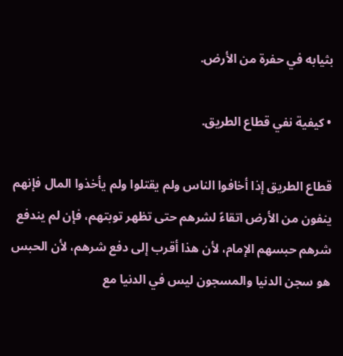بثيابه في حفرة من الأرض.

• كيفية نفي قطاع الطريق.

قطاع الطريق إذا أخافوا الناس ولم يقتلوا ولم يأخذوا المال فإنهم ينفون من الأرض اتقاءً لشرهم حتى تظهر توبتهم، فإن لم يندفع شرهم حبسهم الإمام، لأن هذا أقرب إلى دفع شرهم، لأن الحبس هو سجن الدنيا والمسجون ليس في الدنيا مع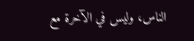الناس، وليس في الآخرة مع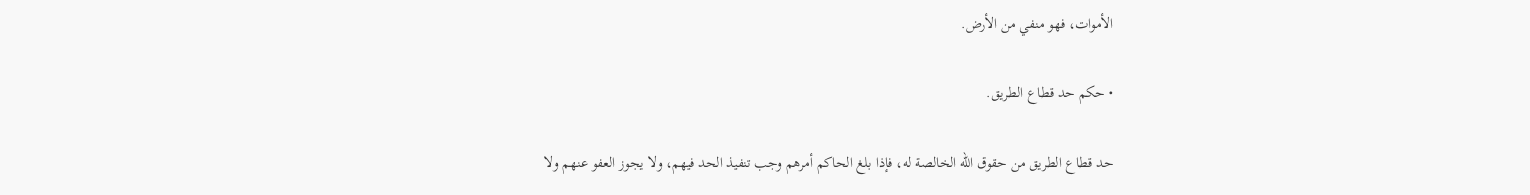الأموات، فهو منفي من الأرض.

• حكم حد قطاع الطريق.

حد قطاع الطريق من حقوق الله الخالصة له، فإذا بلغ الحاكم أمرهم وجب تنفيذ الحد فيهم، ولا يجوز العفو عنهم ولا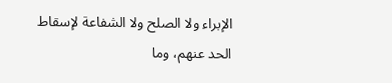الإبراء ولا الصلح ولا الشفاعة لإسقاط الحد عنهم، وما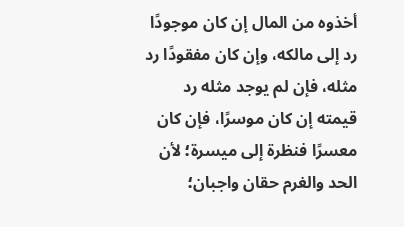أخذوه من المال إن كان موجودًا رد إلى مالكه، وإن كان مفقودًا رد مثله، فإن لم يوجد مثله رد قيمته إن كان موسرًا، فإن كان معسرًا فنظرة إلى ميسرة؛ لأن الحد والغرم حقان واجبان؛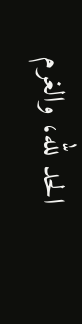الحد لله، والغرم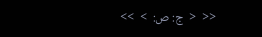<<  <  ج: ص:  >  >>